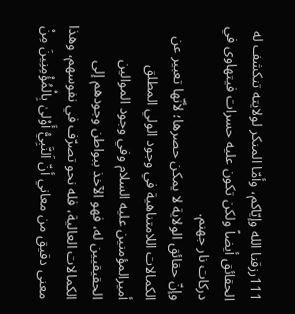111رزقنا الله وإيّاكم، وأمّا المنكر لولايته تنكشف له الحقائق أيضاً ولكن تكون عليه حسرات فيتهاوى في دركات نار جهنم.
وإنّ حقائق الولاية لا يمكن حصرها؛ لأنّها تعبير عن الكمالات اللامتناهية في وجود الولي المطلق أميرالمؤمنين عليه السلام وفي وجود الموالين الحقيقيين له، فهو الآخذ ببواطن وجودهم إلى الكمالات العالية، فله نحو تصرّف في نفوسهم، وهذا معنى دقيق من معاني أنّ اَلنَّبِيُّ أَوْلىٰ بِالْمُؤْمِنِينَ مِنْ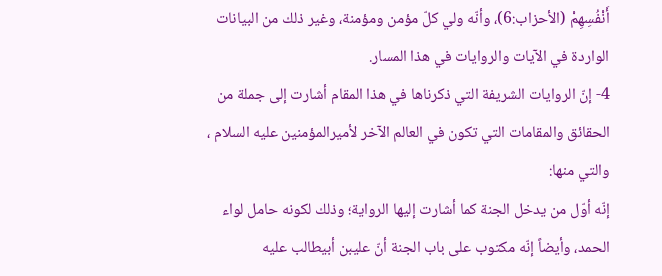أَنْفُسِهِمْ (الأحزاب:6)، وأنّه ولي كلّ مؤمن ومؤمنة، وغير ذلك من البيانات الواردة في الآيات والروايات في هذا المسار.
4- إنّ الروايات الشريفة التي ذكرناها في هذا المقام أشارت إلى جملة من الحقائق والمقامات التي تكون في العالم الآخر لأميرالمؤمنين عليه السلام ، والتي منها:
إنّه أوّل من يدخل الجنة كما أشارت إليها الرواية؛ وذلك لكونه حامل لواء الحمد، وأيضاً إنّه مكتوب على باب الجنة أنّ عليبن أبيطالب عليه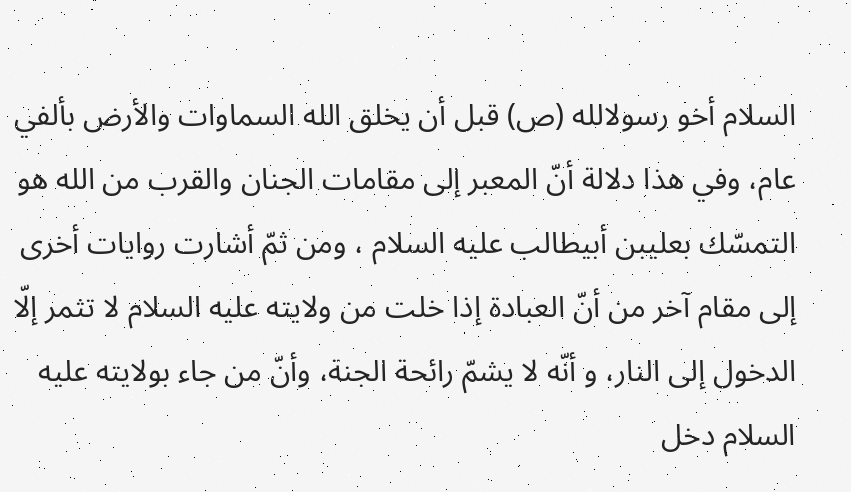السلام أخو رسولالله (ص) قبل أن يخلق الله السماوات والأرض بألفي عام، وفي هذا دلالة أنّ المعبر إلى مقامات الجنان والقرب من الله هو التمسّك بعليبن أبيطالب عليه السلام ، ومن ثمّ أشارت روايات أخرى إلى مقام آخر من أنّ العبادة إذا خلت من ولايته عليه السلام لا تثمر إلّا الدخول إلى النار، و أنّه لا يشمّ رائحة الجنة، وأنّ من جاء بولايته عليه السلام دخل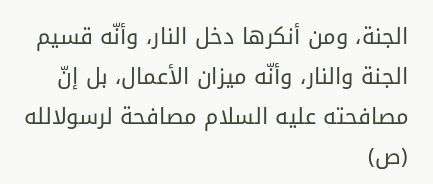الجنة، ومن أنكرها دخل النار، وأنّه قسيم الجنة والنار، وأنّه ميزان الأعمال، بل إنّ مصافحته عليه السلام مصافحة لرسولالله (ص)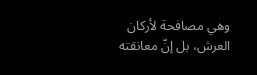وهي مصافحة لأركان العرش، بل إنّ معانقته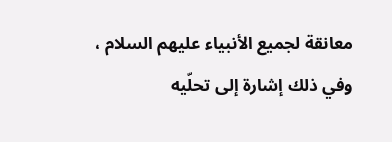معانقة لجميع الأنبياء عليهم السلام ، وفي ذلك إشارة إلى تحلّيه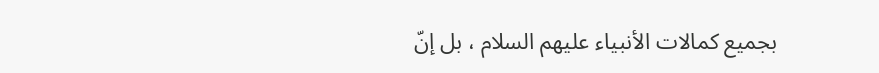بجميع كمالات الأنبياء عليهم السلام ، بل إنّ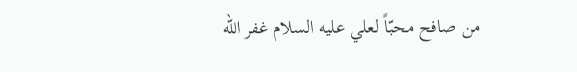من صافح محبّاً لعلي عليه السلام غفر الله